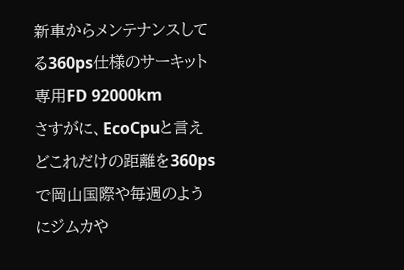新車からメンテナンスしてる360ps仕様のサーキット専用FD 92000km
さすがに、EcoCpuと言えどこれだけの距離を360psで岡山国際や毎週のようにジムカや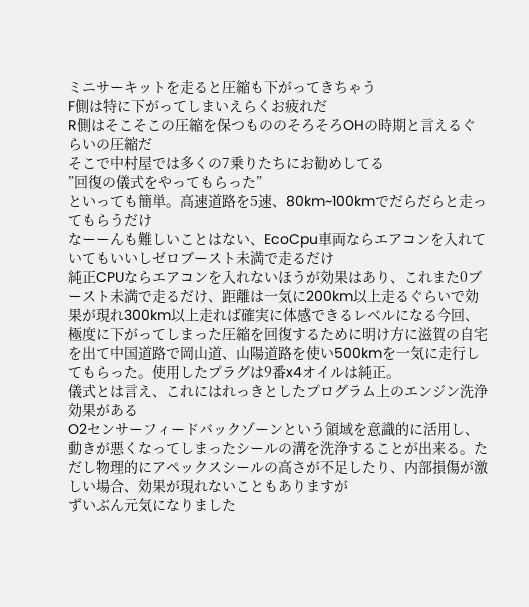ミニサーキットを走ると圧縮も下がってきちゃう
F側は特に下がってしまいえらくお疲れだ
R側はそこそこの圧縮を保つもののそろそろOHの時期と言えるぐらいの圧縮だ
そこで中村屋では多くの7乗りたちにお勧めしてる
”回復の儀式をやってもらった”
といっても簡単。高速道路を5速、80km~100kmでだらだらと走ってもらうだけ
なーーんも難しいことはない、EcoCpu車両ならエアコンを入れていてもいいしゼロブースト未満で走るだけ
純正CPUならエアコンを入れないほうが効果はあり、これまた0ブースト未満で走るだけ、距離は一気に200km以上走るぐらいで効果が現れ300km以上走れば確実に体感できるレベルになる今回、極度に下がってしまった圧縮を回復するために明け方に滋賀の自宅を出て中国道路で岡山道、山陽道路を使い500kmを一気に走行してもらった。使用したプラグは9番x4オイルは純正。
儀式とは言え、これにはれっきとしたプログラム上のエンジン洗浄効果がある
O2センサーフィードバックゾーンという領域を意識的に活用し、動きが悪くなってしまったシールの溝を洗浄することが出来る。ただし物理的にアペックスシールの高さが不足したり、内部損傷が激しい場合、効果が現れないこともありますが
ずいぶん元気になりました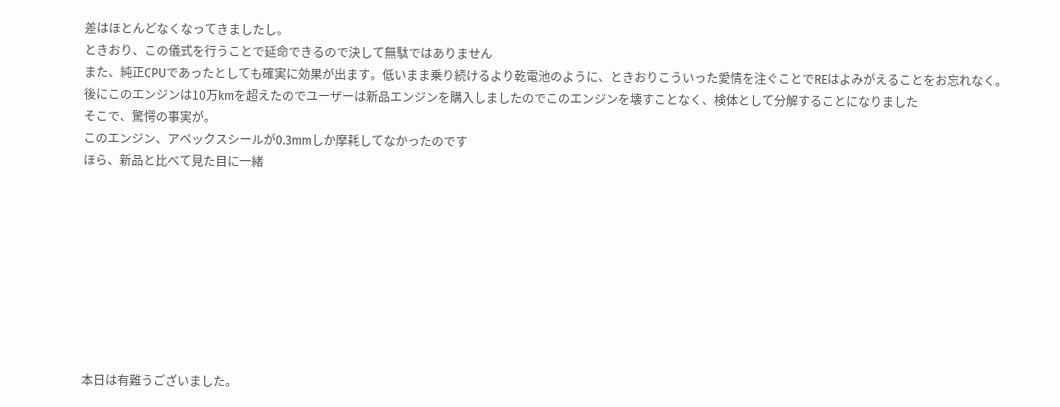差はほとんどなくなってきましたし。
ときおり、この儀式を行うことで延命できるので決して無駄ではありません
また、純正CPUであったとしても確実に効果が出ます。低いまま乗り続けるより乾電池のように、ときおりこういった愛情を注ぐことでREはよみがえることをお忘れなく。
後にこのエンジンは10万kmを超えたのでユーザーは新品エンジンを購入しましたのでこのエンジンを壊すことなく、検体として分解することになりました
そこで、驚愕の事実が。
このエンジン、アペックスシールが0.3mmしか摩耗してなかったのです
ほら、新品と比べて見た目に一緒









本日は有難うございました。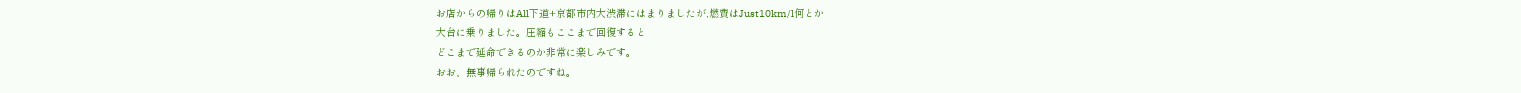お店からの帰りはAll下道+京都市内大渋滞にはまりましたが,燃費はJust10km/l何とか
大台に乗りました。圧縮もここまで回復すると
どこまで延命できるのか非常に楽しみです。
おお、無事帰られたのですね。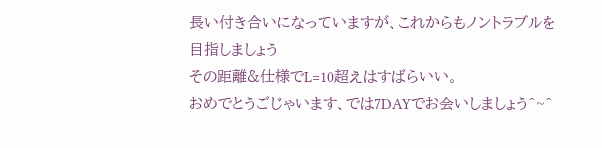長い付き合いになっていますが、これからもノントラブルを目指しましょう
その距離&仕様でL=10超えはすばらいい。
おめでとうごじゃいます、では7DAYでお会いしましょう^~^